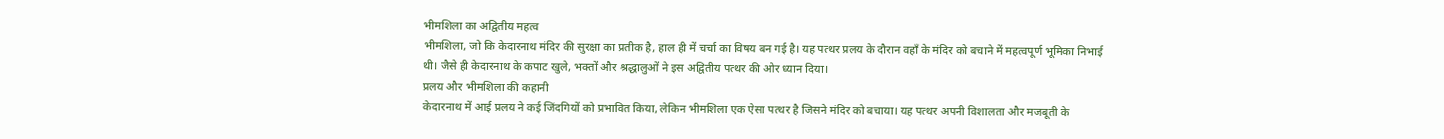भीमशिला का अद्वितीय महत्व
भीमशिला, जो कि केदारनाथ मंदिर की सुरक्षा का प्रतीक है, हाल ही में चर्चा का विषय बन गई है। यह पत्थर प्रलय के दौरान वहाँ के मंदिर को बचाने में महत्वपूर्ण भूमिका निभाई थी। जैसे ही केदारनाथ के कपाट खुले, भक्तों और श्रद्धालुओं ने इस अद्वितीय पत्थर की ओर ध्यान दिया।
प्रलय और भीमशिला की कहानी
केदारनाथ में आई प्रलय ने कई जिंदगियों को प्रभावित किया, लेकिन भीमशिला एक ऐसा पत्थर है जिसने मंदिर को बचाया। यह पत्थर अपनी विशालता और मजबूती के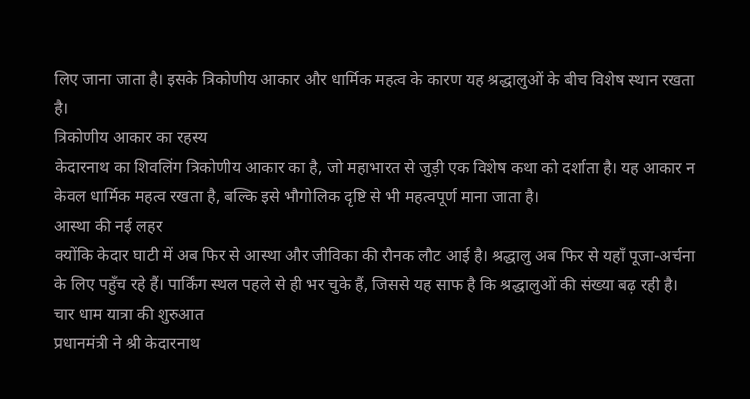लिए जाना जाता है। इसके त्रिकोणीय आकार और धार्मिक महत्व के कारण यह श्रद्धालुओं के बीच विशेष स्थान रखता है।
त्रिकोणीय आकार का रहस्य
केदारनाथ का शिवलिंग त्रिकोणीय आकार का है, जो महाभारत से जुड़ी एक विशेष कथा को दर्शाता है। यह आकार न केवल धार्मिक महत्व रखता है, बल्कि इसे भौगोलिक दृष्टि से भी महत्वपूर्ण माना जाता है।
आस्था की नई लहर
क्योंकि केदार घाटी में अब फिर से आस्था और जीविका की रौनक लौट आई है। श्रद्धालु अब फिर से यहाँ पूजा-अर्चना के लिए पहुँच रहे हैं। पार्किंग स्थल पहले से ही भर चुके हैं, जिससे यह साफ है कि श्रद्धालुओं की संख्या बढ़ रही है।
चार धाम यात्रा की शुरुआत
प्रधानमंत्री ने श्री केदारनाथ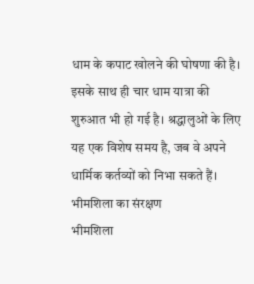धाम के कपाट खोलने की घोषणा की है। इसके साथ ही चार धाम यात्रा की शुरुआत भी हो गई है। श्रद्धालुओं के लिए यह एक विशेष समय है, जब वे अपने धार्मिक कर्तव्यों को निभा सकते हैं।
भीमशिला का संरक्षण
भीमशिला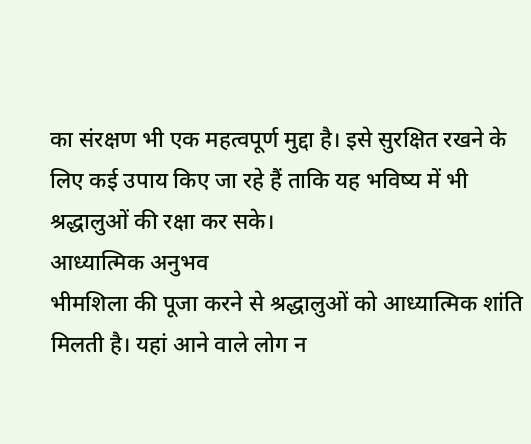का संरक्षण भी एक महत्वपूर्ण मुद्दा है। इसे सुरक्षित रखने के लिए कई उपाय किए जा रहे हैं ताकि यह भविष्य में भी श्रद्धालुओं की रक्षा कर सके।
आध्यात्मिक अनुभव
भीमशिला की पूजा करने से श्रद्धालुओं को आध्यात्मिक शांति मिलती है। यहां आने वाले लोग न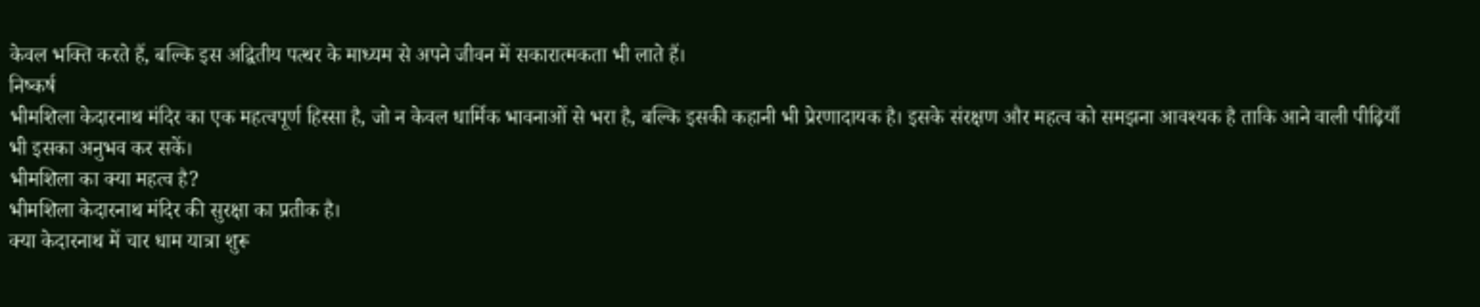केवल भक्ति करते हैं, बल्कि इस अद्वितीय पत्थर के माध्यम से अपने जीवन में सकारात्मकता भी लाते हैं।
निष्कर्ष
भीमशिला केदारनाथ मंदिर का एक महत्वपूर्ण हिस्सा है, जो न केवल धार्मिक भावनाओं से भरा है, बल्कि इसकी कहानी भी प्रेरणादायक है। इसके संरक्षण और महत्व को समझना आवश्यक है ताकि आने वाली पीढ़ियाँ भी इसका अनुभव कर सकें।
भीमशिला का क्या महत्व है?
भीमशिला केदारनाथ मंदिर की सुरक्षा का प्रतीक है।
क्या केदारनाथ में चार धाम यात्रा शुरू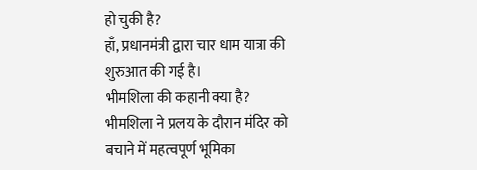हो चुकी है?
हाँ, प्रधानमंत्री द्वारा चार धाम यात्रा की शुरुआत की गई है।
भीमशिला की कहानी क्या है?
भीमशिला ने प्रलय के दौरान मंदिर को बचाने में महत्वपूर्ण भूमिका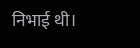निभाई थी।